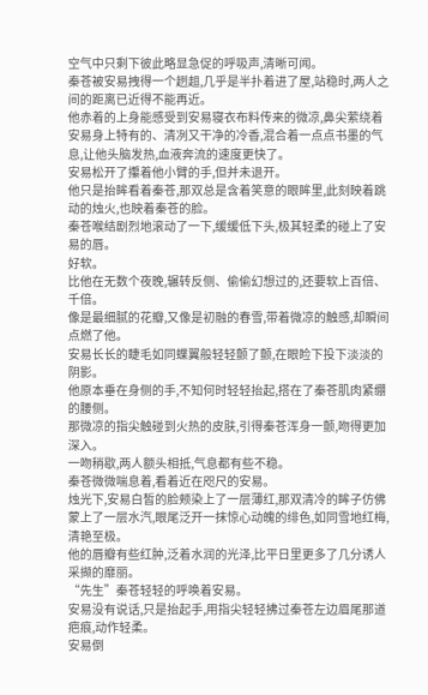空气中只剩下彼此略显急促的呼吸声,清晰可闻。
秦苍被安易拽得一个趔趄,几乎是半扑着进了屋,站稳时,两人之间的距离已近得不能再近。
他赤着的上身能感受到安易寝衣布料传来的微凉,鼻尖萦绕着安易身上特有的、清冽又干净的冷香,混合着一点点书墨的气息,让他头脑发热,血液奔流的速度更快了。
安易松开了攥着他小臂的手,但并未退开。
他只是抬眸看着秦苍,那双总是含着笑意的眼眸里,此刻映着跳动的烛火,也映着秦苍的脸。
秦苍喉结剧烈地滚动了一下,缓缓低下头,极其轻柔的碰上了安易的唇。
好软。
比他在无数个夜晚,辗转反侧、偷偷幻想过的,还要软上百倍、千倍。
像是最细腻的花瓣,又像是初融的春雪,带着微凉的触感,却瞬间点燃了他。
安易长长的睫毛如同蝶翼般轻轻颤了颤,在眼睑下投下淡淡的阴影。
他原本垂在身侧的手,不知何时轻轻抬起,搭在了秦苍肌肉紧绷的腰侧。
那微凉的指尖触碰到火热的皮肤,引得秦苍浑身一颤,吻得更加深入。
一吻稍歇,两人额头相抵,气息都有些不稳。
秦苍微微喘息着,看着近在咫尺的安易。
烛光下,安易白皙的脸颊染上了一层薄红,那双清冷的眸子仿佛蒙上了一层水汽,眼尾泛开一抹惊心动魄的绯色,如同雪地红梅,清艳至极。
他的唇瓣有些红肿,泛着水润的光泽,比平日里更多了几分诱人采撷的靡丽。
“先生”秦苍轻轻的呼唤着安易。
安易没有说话,只是抬起手,用指尖轻轻拂过秦苍左边眉尾那道疤痕,动作轻柔。
安易倒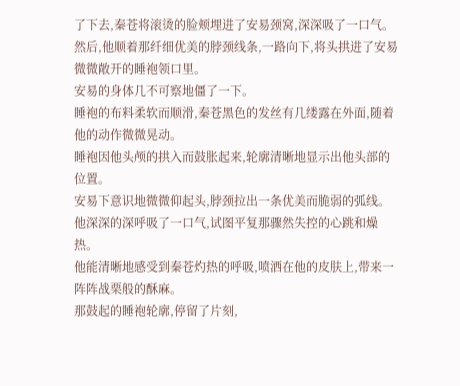了下去,秦苍将滚烫的脸颊埋进了安易颈窝,深深吸了一口气。
然后,他顺着那纤细优美的脖颈线条,一路向下,将头拱进了安易微微敞开的睡袍领口里。
安易的身体几不可察地僵了一下。
睡袍的布料柔软而顺滑,秦苍黑色的发丝有几缕露在外面,随着他的动作微微晃动。
睡袍因他头颅的拱入而鼓胀起来,轮廓清晰地显示出他头部的位置。
安易下意识地微微仰起头,脖颈拉出一条优美而脆弱的弧线。
他深深的深呼吸了一口气,试图平复那骤然失控的心跳和燥热。
他能清晰地感受到秦苍灼热的呼吸,喷洒在他的皮肤上,带来一阵阵战栗般的酥麻。
那鼓起的睡袍轮廓,停留了片刻,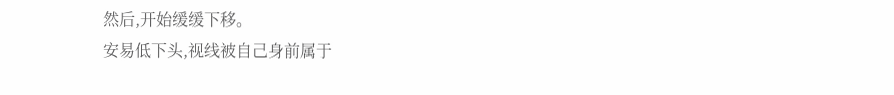然后,开始缓缓下移。
安易低下头,视线被自己身前属于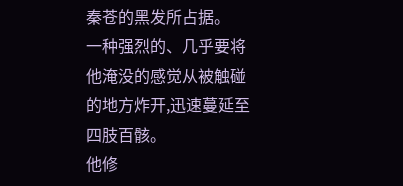秦苍的黑发所占据。
一种强烈的、几乎要将他淹没的感觉从被触碰的地方炸开,迅速蔓延至四肢百骸。
他修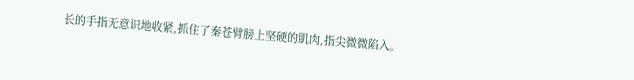长的手指无意识地收紧,抓住了秦苍臂膀上坚硬的肌肉,指尖微微陷入。